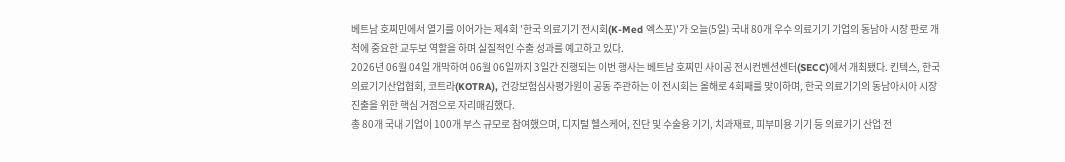베트남 호찌민에서 열기를 이어가는 제4회 '한국 의료기기 전시회(K-Med 엑스포)'가 오늘(5일) 국내 80개 우수 의료기기 기업의 동남아 시장 판로 개척에 중요한 교두보 역할을 하며 실질적인 수출 성과를 예고하고 있다.
2026년 06월 04일 개막하여 06월 06일까지 3일간 진행되는 이번 행사는 베트남 호찌민 사이공 전시컨벤션센터(SECC)에서 개최됐다. 킨텍스, 한국의료기기산업협회, 코트라(KOTRA), 건강보험심사평가원이 공동 주관하는 이 전시회는 올해로 4회째를 맞이하며, 한국 의료기기의 동남아시아 시장 진출을 위한 핵심 거점으로 자리매김했다.
총 80개 국내 기업이 100개 부스 규모로 참여했으며, 디지털 헬스케어, 진단 및 수술용 기기, 치과재료, 피부미용 기기 등 의료기기 산업 전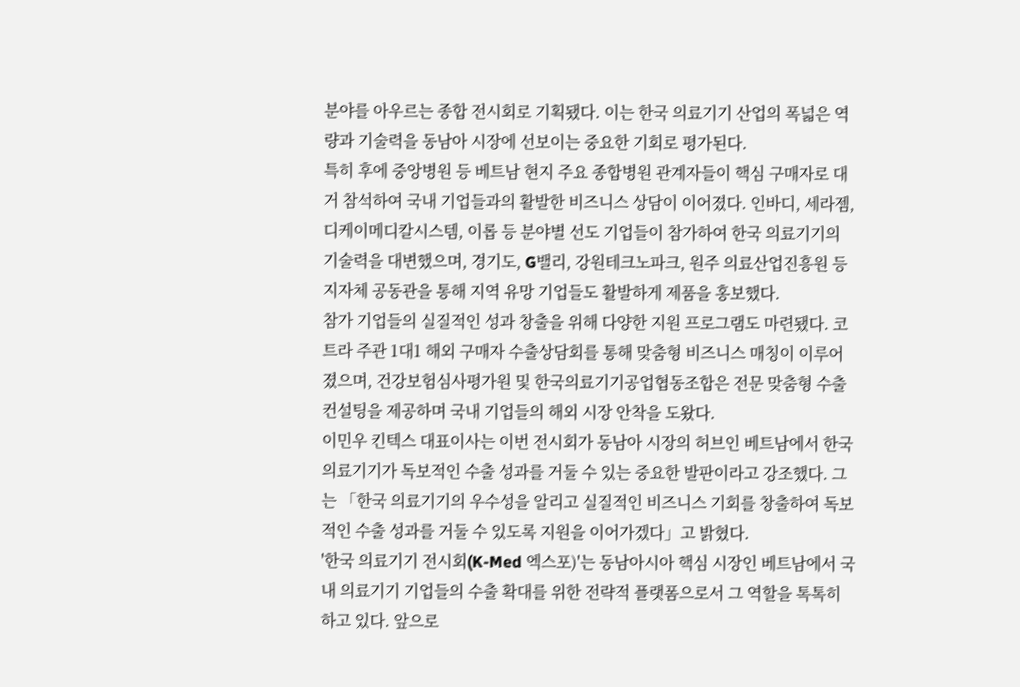분야를 아우르는 종합 전시회로 기획됐다. 이는 한국 의료기기 산업의 폭넓은 역량과 기술력을 동남아 시장에 선보이는 중요한 기회로 평가된다.
특히 후에 중앙병원 등 베트남 현지 주요 종합병원 관계자들이 핵심 구매자로 대거 참석하여 국내 기업들과의 활발한 비즈니스 상담이 이어졌다. 인바디, 세라젬, 디케이메디칼시스템, 이롭 등 분야별 선도 기업들이 참가하여 한국 의료기기의 기술력을 대변했으며, 경기도, G밸리, 강원테크노파크, 원주 의료산업진흥원 등 지자체 공동관을 통해 지역 유망 기업들도 활발하게 제품을 홍보했다.
참가 기업들의 실질적인 성과 창출을 위해 다양한 지원 프로그램도 마련됐다. 코트라 주관 1대1 해외 구매자 수출상담회를 통해 맞춤형 비즈니스 매칭이 이루어졌으며, 건강보험심사평가원 및 한국의료기기공업협동조합은 전문 맞춤형 수출 컨설팅을 제공하며 국내 기업들의 해외 시장 안착을 도왔다.
이민우 킨텍스 대표이사는 이번 전시회가 동남아 시장의 허브인 베트남에서 한국 의료기기가 독보적인 수출 성과를 거둘 수 있는 중요한 발판이라고 강조했다. 그는 「한국 의료기기의 우수성을 알리고 실질적인 비즈니스 기회를 창출하여 독보적인 수출 성과를 거둘 수 있도록 지원을 이어가겠다」고 밝혔다.
'한국 의료기기 전시회(K-Med 엑스포)'는 동남아시아 핵심 시장인 베트남에서 국내 의료기기 기업들의 수출 확대를 위한 전략적 플랫폼으로서 그 역할을 톡톡히 하고 있다. 앞으로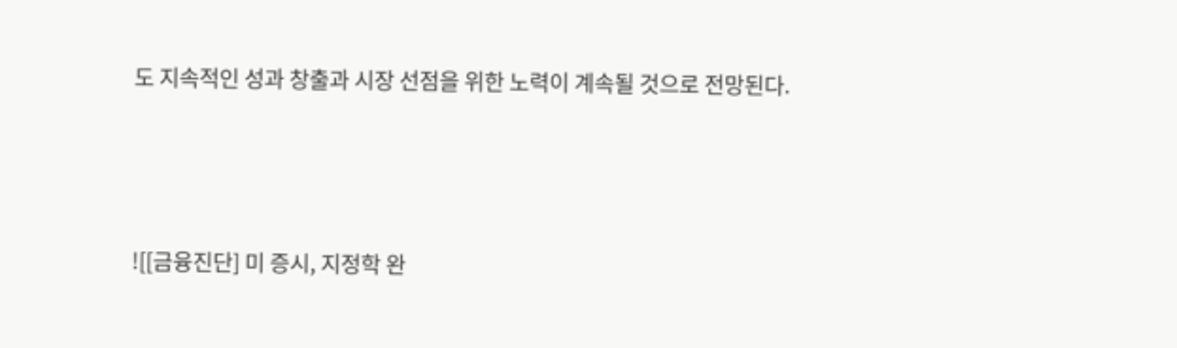도 지속적인 성과 창출과 시장 선점을 위한 노력이 계속될 것으로 전망된다.



![[금융진단] 미 증시, 지정학 완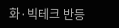화·빅테크 반등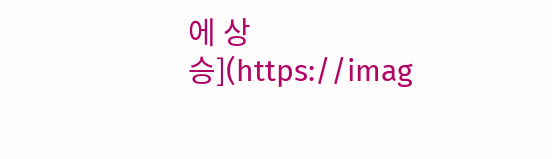에 상승](https://imag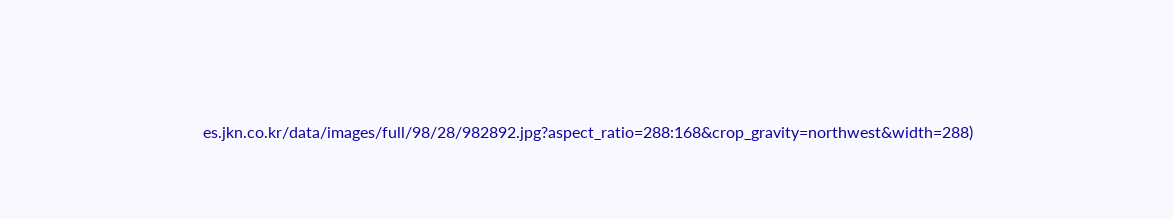es.jkn.co.kr/data/images/full/98/28/982892.jpg?aspect_ratio=288:168&crop_gravity=northwest&width=288)